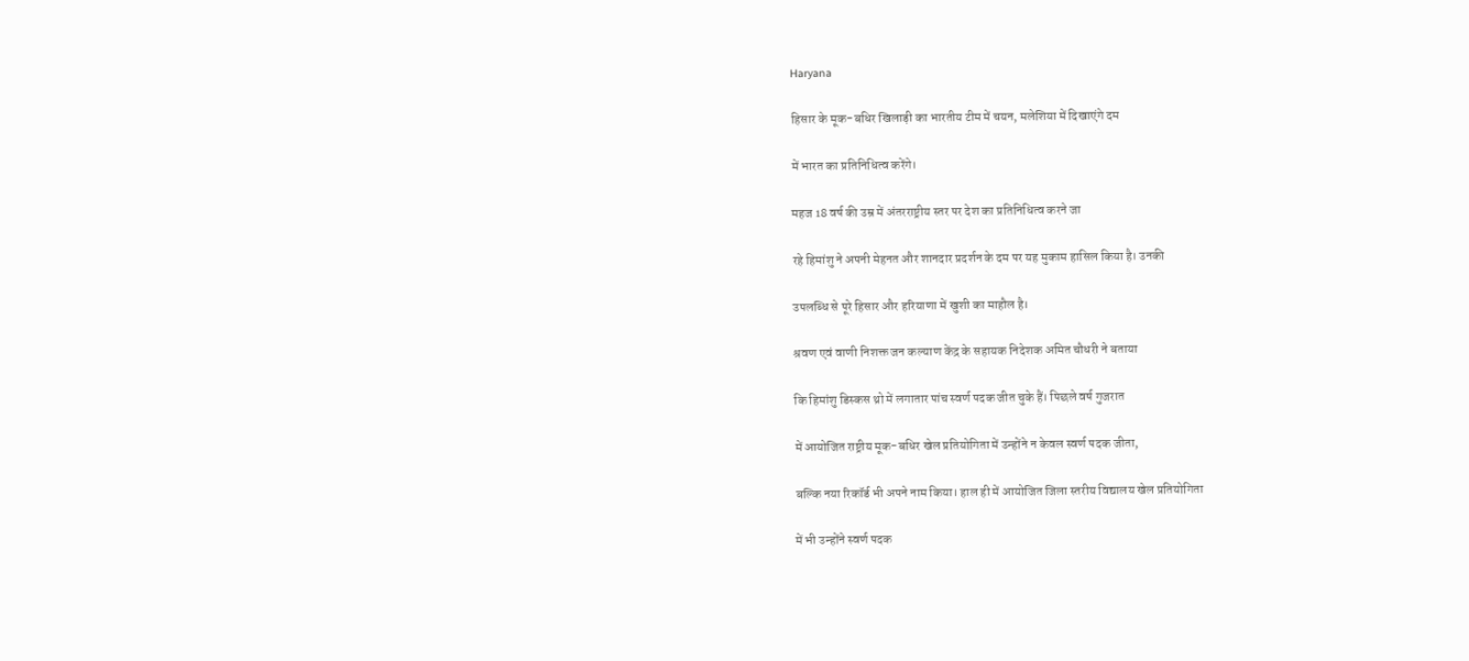Haryana

हिसार के मूक-बधिर खिलाड़ी का भारतीय टीम में चयन, मलेशिया में दिखाएंगे दम

में भारत का प्रतिनिधित्व करेंगे।

महज 18 वर्ष की उम्र में अंतरराष्ट्रीय स्तर पर देश का प्रतिनिधित्व करने जा

रहे हिमांशु ने अपनी मेहनत और शानदार प्रदर्शन के दम पर यह मुकाम हासिल किया है। उनकी

उपलब्धि से पूरे हिसार और हरियाणा में खुशी का माहौल है।

श्रवण एवं वाणी निशक्त जन कल्याण केंद्र के सहायक निदेशक अमित चौधरी ने बताया

कि हिमांशु डिस्कस थ्रो में लगातार पांच स्वर्ण पदक जीत चुके हैं। पिछले वर्ष गुजरात

में आयोजित राष्ट्रीय मूक-बधिर खेल प्रतियोगिता में उन्होंने न केवल स्वर्ण पदक जीता,

बल्कि नया रिकॉर्ड भी अपने नाम किया। हाल ही में आयोजित जिला स्तरीय विद्यालय खेल प्रतियोगिता

में भी उन्होंने स्वर्ण पदक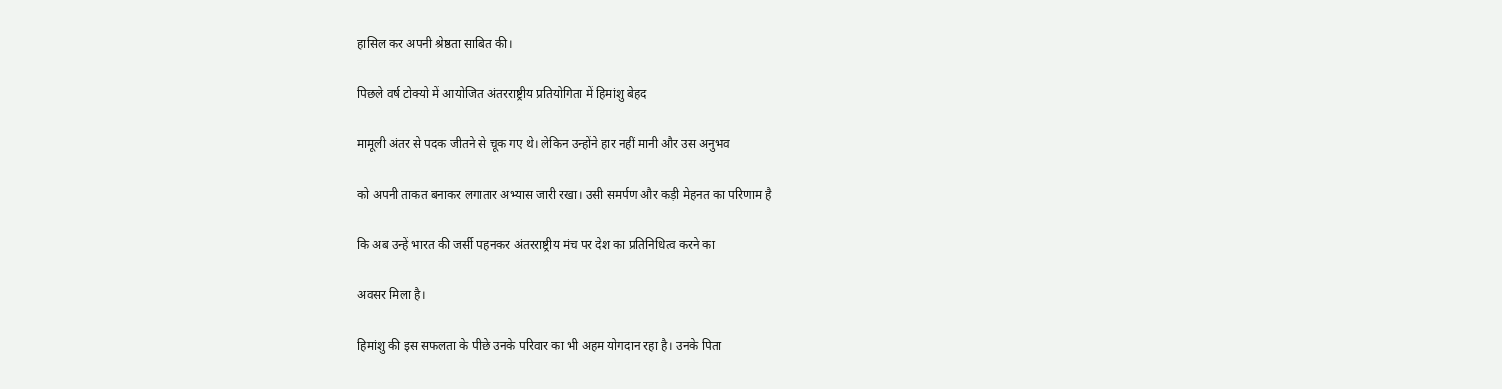हासिल कर अपनी श्रेष्ठता साबित की।

पिछले वर्ष टोक्यो में आयोजित अंतरराष्ट्रीय प्रतियोगिता में हिमांशु बेहद

मामूली अंतर से पदक जीतने से चूक गए थे। लेकिन उन्होंने हार नहीं मानी और उस अनुभव

को अपनी ताकत बनाकर लगातार अभ्यास जारी रखा। उसी समर्पण और कड़ी मेहनत का परिणाम है

कि अब उन्हें भारत की जर्सी पहनकर अंतरराष्ट्रीय मंच पर देश का प्रतिनिधित्व करने का

अवसर मिला है।

हिमांशु की इस सफलता के पीछे उनके परिवार का भी अहम योगदान रहा है। उनके पिता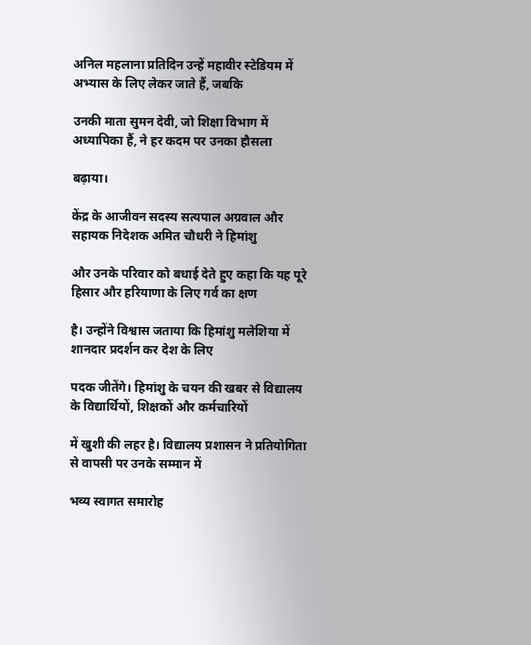अनिल महलाना प्रतिदिन उन्हें महावीर स्टेडियम में अभ्यास के लिए लेकर जाते हैं, जबकि

उनकी माता सुमन देवी, जो शिक्षा विभाग में अध्यापिका हैं, ने हर कदम पर उनका हौसला

बढ़ाया।

केंद्र के आजीवन सदस्य सत्यपाल अग्रवाल और सहायक निदेशक अमित चौधरी ने हिमांशु

और उनके परिवार को बधाई देते हुए कहा कि यह पूरे हिसार और हरियाणा के लिए गर्व का क्षण

है। उन्होंने विश्वास जताया कि हिमांशु मलेशिया में शानदार प्रदर्शन कर देश के लिए

पदक जीतेंगे। हिमांशु के चयन की खबर से विद्यालय के विद्यार्थियों, शिक्षकों और कर्मचारियों

में खुशी की लहर है। विद्यालय प्रशासन ने प्रतियोगिता से वापसी पर उनके सम्मान में

भव्य स्वागत समारोह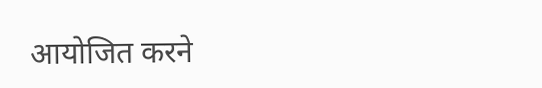आयोजित करने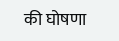की घोषणा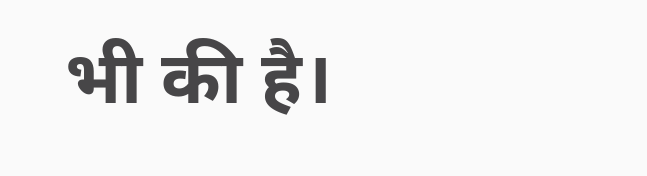भी की है।